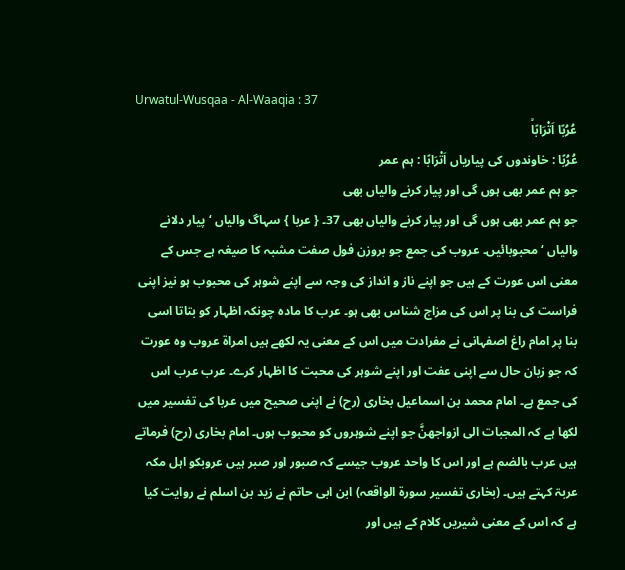Urwatul-Wusqaa - Al-Waaqia : 37
عُرُبًا اَتْرَابًاۙ
عُرُبًا : خاوندوں کی پیاریاں اَتْرَابًا : ہم عمر
جو ہم عمر بھی ہوں گی اور پیار کرنے والیاں بھی
جو ہم عمر بھی ہوں گی اور پیار کرنے والیاں بھی 37۔ { عربا } سہاگ والیاں ‘ پیار دلانے والیاں ‘ محبوبائیں۔ عروب کی جمع جو بروزن فول صفت مشبہ کا صیغہ ہے جس کے معنی اس عورت کے ہیں جو اپنے ناز و انداز کی وجہ سے اپنے شوہر کی محبوب ہو نیز اپنی فراست کی بنا پر اس کی مزاج شناس بھی ہو۔ عرب کا مادہ چونکہ اظہار کو بتاتا اسی بنا پر امام راغ اصفہانی نے مفرادت میں اس کے معنی یہ لکھے ہیں امراۃ عروب وہ عورت کہ جو زبان حال سے اپنی عفت اور اپنے شوہر کی محبت کا اظہار کرے۔ عرب عرب اس کی جمع ہے۔ امام محمد بن اسماعیل بخاری (رح) نے اپنی صحیح میں عربا کی تفسیر میں لکھا ہے کہ المجبات الی ازواجھنَّ جو اپنے شوہروں کو محبوب ہوں۔ امام بخاری (رح) فرماتے ہیں عرب بالضم ہے اور اس کا واحد عروب جیسے کہ صبور اور صبر ہیں عروبکو اہل مکہ عربۃ کہتے ہیں۔ (بخاری تفسیر سورة الواقعہ) ابن ابی حاتم نے زید بن اسلم نے روایت کیا ہے کہ اس کے معنی شیریں کلام کے ہیں اور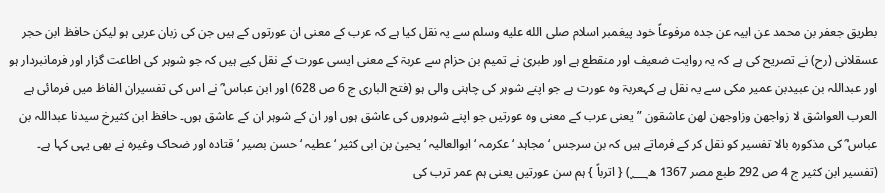بطریق جعفر بن محمد عن ابیہ عن جدہ مرفوعاً خود پیغمبر اسلام صلى الله عليه وسلم سے یہ نقل کیا ہے کہ عرب کے معنی ان عورتوں کے ہیں جن کی زبان عربی ہو لیکن حافظ ابن حجر عسقلانی (رح) نے تصریح کی ہے کہ یہ روایت ضعیف اور منقطع ہے اور طبریٰ نے تمیم بن حزام سے عربۃ کے معنی ایسی عورت کے نقل کیے ہیں کہ جو شوہر کی اطاعت گزار اور فرمانبردار ہو اور عبداللہ بن عبیدبن عمیر مکی سے یہ نقل ہے کہعربۃ وہ عورت ہے جو اپنے شوہر کی چاہنی والی ہو (فتح الباری ج 6 ص 628) اور ابن عباس ؓ نے اس کی تفسیران الفاظ میں فرمائی ہے العرب العواشق لا زواجھن وزاوجھن لھن عاشقون ” یعنی عرب کے معنی وہ عورتیں جو اپنے شوہروں کی عاشق ہوں اور ان کے شوہر ان کے عاشق ہوں۔ حافظ ابن کثیرخ سیدنا عبداللہ بن عباس ؓ کی مذکورہ بالا تفسیر کو نقل کر کے فرماتے ہیں کہ بن سرجس ‘ مجاہد ‘ عکرمہ ‘ ابوالعالیہ ‘ یحییٰ بن ابی کثیر ‘ عطیہ ‘ حسن بصیر ‘ قتادہ اور ضحاک وغیرہ نے بھی یہی کہا ہے۔ (تفسیر ابن کثیر ج 4 ص 292 طبع مصر 1367 ھ؁) { اترباً } ہم سن عورتیں یعنی ہم عمر ترب کی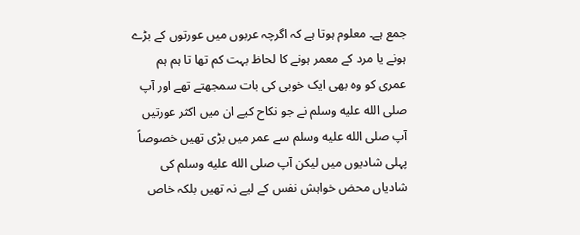جمع ہے۔ معلوم ہوتا ہے کہ اگرچہ عربوں میں عورتوں کے بڑے ہونے یا مرد کے معمر ہونے کا لحاظ بہت کم تھا تا ہم ہم عمری کو وہ بھی ایک خوبی کی بات سمجھتے تھے اور آپ صلى الله عليه وسلم نے جو نکاح کیے ان میں اکثر عورتیں آپ صلى الله عليه وسلم سے عمر میں بڑی تھیں خصوصاً پہلی شادیوں میں لیکن آپ صلى الله عليه وسلم کی شادیاں محض خواہش نفس کے لیے نہ تھیں بلکہ خاص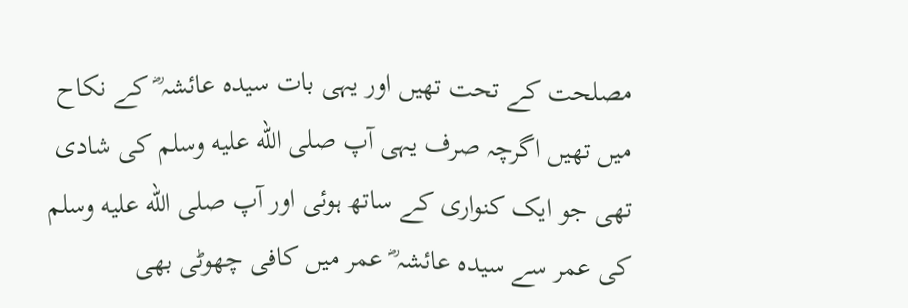مصلحت کے تحت تھیں اور یہی بات سیدہ عائشہ ؓ کے نکاح میں تھیں اگرچہ صرف یہی آپ صلى الله عليه وسلم کی شادی تھی جو ایک کنواری کے ساتھ ہوئی اور آپ صلى الله عليه وسلم کی عمر سے سیدہ عائشہ ؓ عمر میں کافی چھوٹی بھی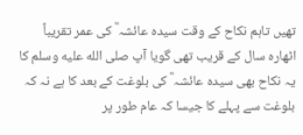تھیں تاہم نکاح کے وقت سیدہ عائشہ ؓ کی عمر تقریباً اٹھارہ سال کے قریب تھی گویا آپ صلى الله عليه وسلم کا یہ نکاح بھی سیدہ عائشہ ؓ کی بلوغت کے بعد کا ہے نہ کہ بلوغت سے پہلے کا جیسا کہ عام طور پر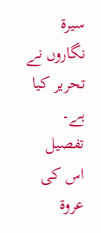سیرۃ نگاروں نے تحریر کیا ہے۔ تفصیل اس کی عروۃ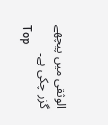الوثقی میں پیچھے گزر چکی ہے۔
Top